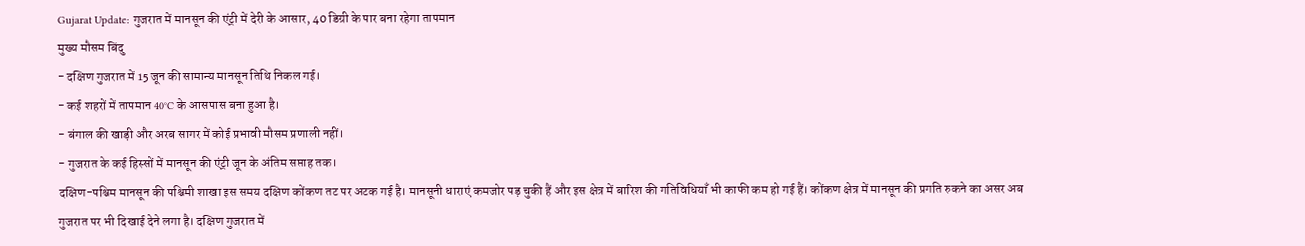Gujarat Update: गुजरात में मानसून की एंट्री में देरी के आसार, 40 डिग्री के पार बना रहेगा तापमान
मुख्य मौसम बिंदु
- दक्षिण गुजरात में 15 जून की सामान्य मानसून तिथि निकल गई।
- कई शहरों में तापमान 40°C के आसपास बना हुआ है।
- बंगाल की खाड़ी और अरब सागर में कोई प्रभावी मौसम प्रणाली नहीं।
- गुजरात के कई हिस्सों में मानसून की एंट्री जून के अंतिम सप्ताह तक।
दक्षिण-पश्चिम मानसून की पश्चिमी शाखा इस समय दक्षिण कोंकण तट पर अटक गई है। मानसूनी धाराएं कमजोर पड़ चुकी हैं और इस क्षेत्र में बारिश की गतिविधियाँ भी काफी कम हो गई हैं। कोंकण क्षेत्र में मानसून की प्रगति रुकने का असर अब गुजरात पर भी दिखाई देने लगा है। दक्षिण गुजरात में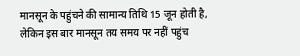मानसून के पहुंचने की सामान्य तिथि 15 जून होती है, लेकिन इस बार मानसून तय समय पर नहीं पहुंच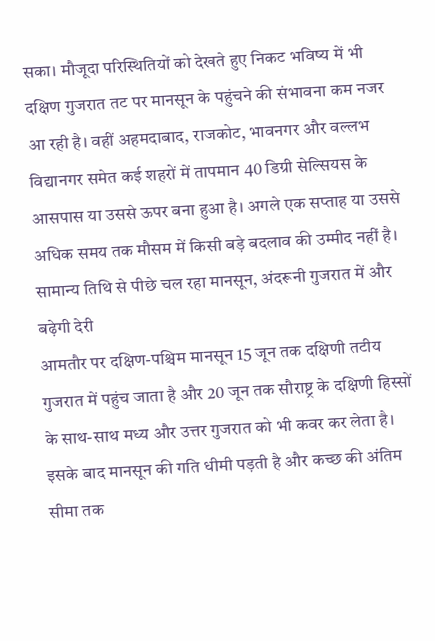सका। मौजूदा परिस्थितियों को देखते हुए निकट भविष्य में भी दक्षिण गुजरात तट पर मानसून के पहुंचने की संभावना कम नजर आ रही है। वहीं अहमदाबाद, राजकोट, भावनगर और वल्लभ विद्यानगर समेत कई शहरों में तापमान 40 डिग्री सेल्सियस के आसपास या उससे ऊपर बना हुआ है। अगले एक सप्ताह या उससे अधिक समय तक मौसम में किसी बड़े बदलाव की उम्मीद नहीं है।
सामान्य तिथि से पीछे चल रहा मानसून, अंदरूनी गुजरात में और बढ़ेगी देरी
आमतौर पर दक्षिण-पश्चिम मानसून 15 जून तक दक्षिणी तटीय गुजरात में पहुंच जाता है और 20 जून तक सौराष्ट्र के दक्षिणी हिस्सों के साथ-साथ मध्य और उत्तर गुजरात को भी कवर कर लेता है। इसके बाद मानसून की गति धीमी पड़ती है और कच्छ की अंतिम सीमा तक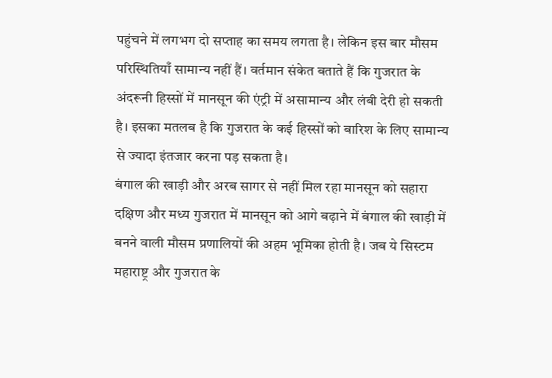पहुंचने में लगभग दो सप्ताह का समय लगता है। लेकिन इस बार मौसम परिस्थितियाँ सामान्य नहीं हैं। वर्तमान संकेत बताते हैं कि गुजरात के अंदरूनी हिस्सों में मानसून की एंट्री में असामान्य और लंबी देरी हो सकती है। इसका मतलब है कि गुजरात के कई हिस्सों को बारिश के लिए सामान्य से ज्यादा इंतजार करना पड़ सकता है।
बंगाल की खाड़ी और अरब सागर से नहीं मिल रहा मानसून को सहारा
दक्षिण और मध्य गुजरात में मानसून को आगे बढ़ाने में बंगाल की खाड़ी में बनने वाली मौसम प्रणालियों की अहम भूमिका होती है। जब ये सिस्टम महाराष्ट्र और गुजरात के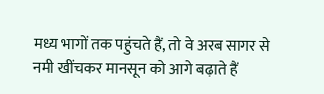मध्य भागों तक पहुंचते हैं, तो वे अरब सागर से नमी खींचकर मानसून को आगे बढ़ाते हैं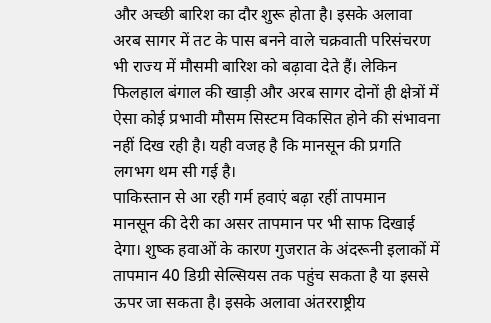और अच्छी बारिश का दौर शुरू होता है। इसके अलावा अरब सागर में तट के पास बनने वाले चक्रवाती परिसंचरण भी राज्य में मौसमी बारिश को बढ़ावा देते हैं। लेकिन फिलहाल बंगाल की खाड़ी और अरब सागर दोनों ही क्षेत्रों में ऐसा कोई प्रभावी मौसम सिस्टम विकसित होने की संभावना नहीं दिख रही है। यही वजह है कि मानसून की प्रगति लगभग थम सी गई है।
पाकिस्तान से आ रही गर्म हवाएं बढ़ा रहीं तापमान
मानसून की देरी का असर तापमान पर भी साफ दिखाई देगा। शुष्क हवाओं के कारण गुजरात के अंदरूनी इलाकों में तापमान 40 डिग्री सेल्सियस तक पहुंच सकता है या इससे ऊपर जा सकता है। इसके अलावा अंतरराष्ट्रीय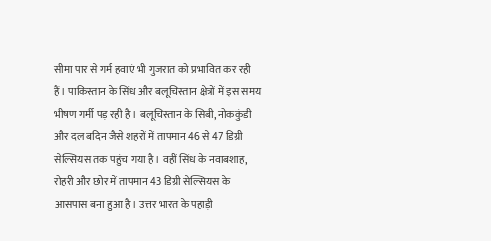सीमा पार से गर्म हवाएं भी गुजरात को प्रभावित कर रही हैं। पाकिस्तान के सिंध और बलूचिस्तान क्षेत्रों में इस समय भीषण गर्मी पड़ रही है। बलूचिस्तान के सिबी, नोककुंडी और दल बदिन जैसे शहरों में तापमान 46 से 47 डिग्री सेल्सियस तक पहुंच गया है। वहीं सिंध के नवाबशाह, रोहरी और छोर में तापमान 43 डिग्री सेल्सियस के आसपास बना हुआ है। उत्तर भारत के पहाड़ी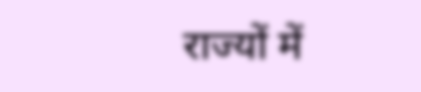राज्यों में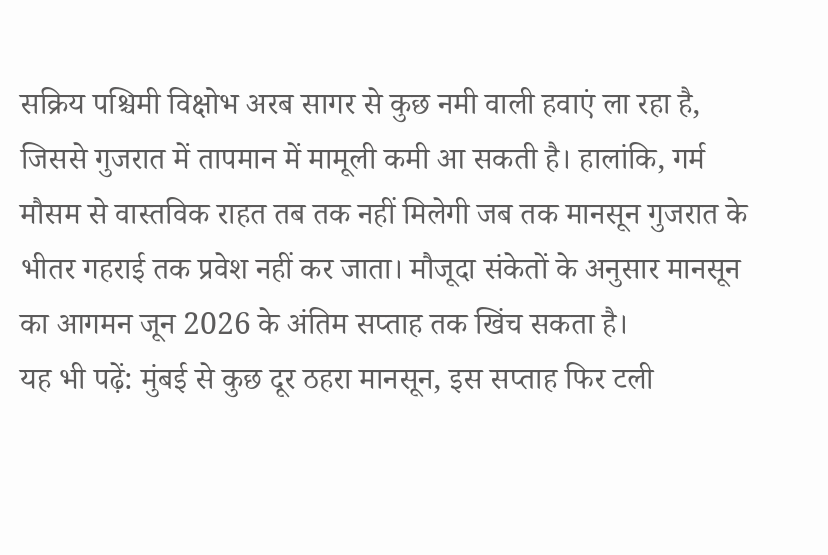सक्रिय पश्चिमी विक्षोभ अरब सागर से कुछ नमी वाली हवाएं ला रहा है, जिससे गुजरात में तापमान में मामूली कमी आ सकती है। हालांकि, गर्म मौसम से वास्तविक राहत तब तक नहीं मिलेगी जब तक मानसून गुजरात के भीतर गहराई तक प्रवेश नहीं कर जाता। मौजूदा संकेतों के अनुसार मानसून का आगमन जून 2026 के अंतिम सप्ताह तक खिंच सकता है।
यह भी पढ़ें: मुंबई से कुछ दूर ठहरा मानसून, इस सप्ताह फिर टली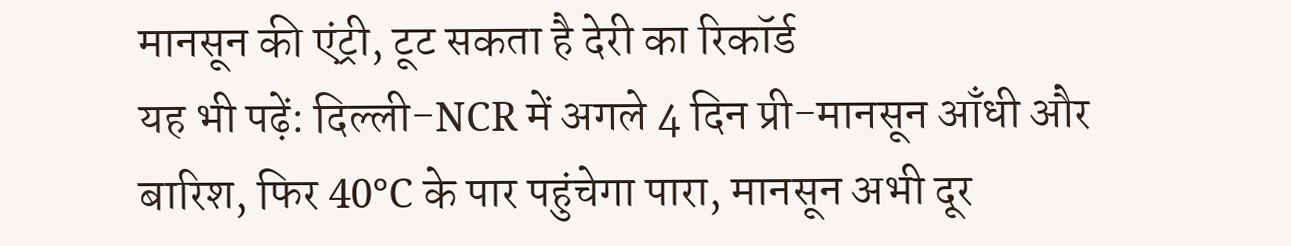मानसून की एंट्री, टूट सकता है देरी का रिकॉर्ड
यह भी पढ़ें: दिल्ली-NCR में अगले 4 दिन प्री-मानसून आँधी और बारिश, फिर 40°C के पार पहुंचेगा पारा, मानसून अभी दूर